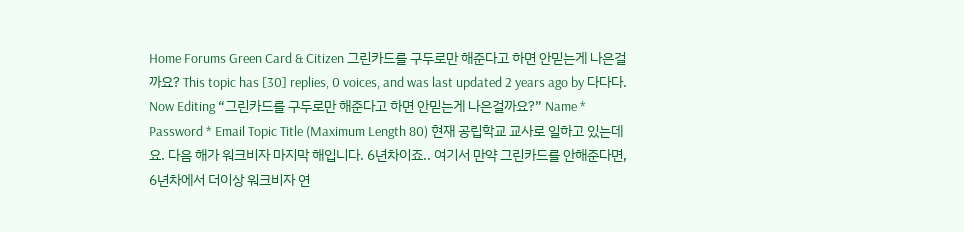Home Forums Green Card & Citizen 그린카드를 구두로만 해준다고 하면 안믿는게 나은걸까요? This topic has [30] replies, 0 voices, and was last updated 2 years ago by 다다다. Now Editing “그린카드를 구두로만 해준다고 하면 안믿는게 나은걸까요?” Name * Password * Email Topic Title (Maximum Length 80) 현재 공립학교 교사로 일하고 있는데요. 다음 해가 워크비자 마지막 해입니다. 6년차이죠.. 여기서 만약 그린카드를 안해준다면, 6년차에서 더이상 워크비자 연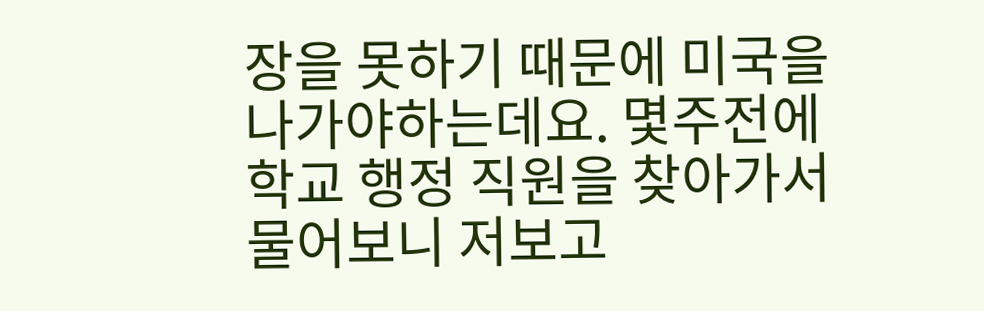장을 못하기 때문에 미국을 나가야하는데요. 몇주전에 학교 행정 직원을 찾아가서 물어보니 저보고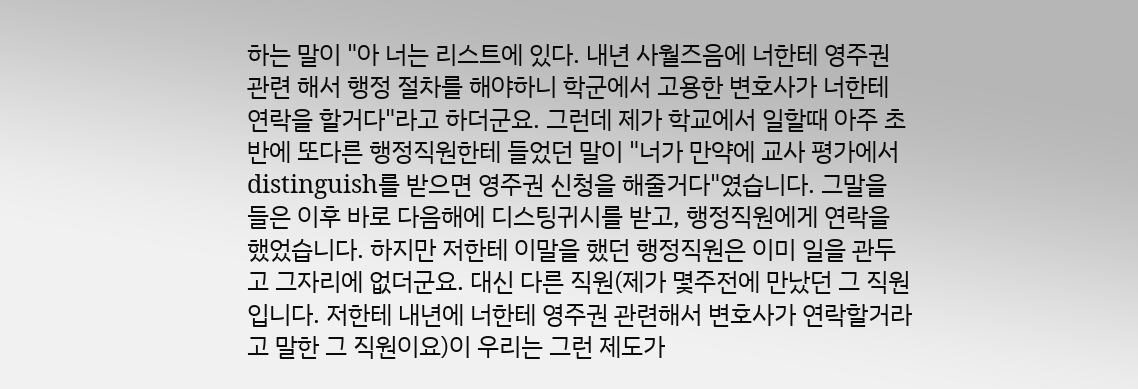하는 말이 "아 너는 리스트에 있다. 내년 사월즈음에 너한테 영주권 관련 해서 행정 절차를 해야하니 학군에서 고용한 변호사가 너한테 연락을 할거다"라고 하더군요. 그런데 제가 학교에서 일할때 아주 초반에 또다른 행정직원한테 들었던 말이 "너가 만약에 교사 평가에서 distinguish를 받으면 영주권 신청을 해줄거다"였습니다. 그말을 들은 이후 바로 다음해에 디스팅귀시를 받고, 행정직원에게 연락을 했었습니다. 하지만 저한테 이말을 했던 행정직원은 이미 일을 관두고 그자리에 없더군요. 대신 다른 직원(제가 몇주전에 만났던 그 직원입니다. 저한테 내년에 너한테 영주권 관련해서 변호사가 연락할거라고 말한 그 직원이요)이 우리는 그런 제도가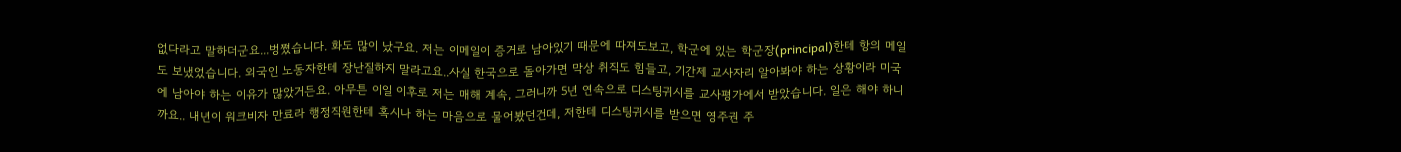없다라고 말하더군요...벙쪘습니다. 화도 많이 났구요. 저는 이메일이 증거로 남아있기 때문에 따져도보고, 학군에 있는 학군장(principal)한테 항의 메일도 보냈었습니다. 외국인 노동자한테 장난질하지 말라고요..사실 한국으로 돌아가면 막상 취직도 힘들고, 기간제 교사자리 알아봐야 하는 상황이라 미국에 남아야 하는 이유가 많았거든요. 아무튼 이일 이후로 저는 매해 계속, 그러니까 5년 연속으로 디스팅귀시를 교사평가에서 받았습니다. 일은 해야 하니까요.. 내년이 워크비자 만료라 행정직원한테 혹시나 하는 마음으로 물어봤던건데, 저한테 디스팅귀시를 받으면 영주권 주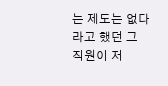는 제도는 없다라고 했던 그 직원이 저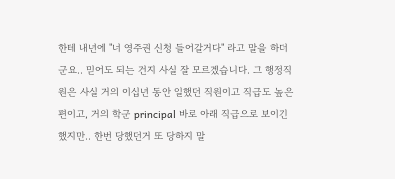한테 내년에 "너 영주권 신청 들어갈거다" 라고 말을 하더군요.. 믿어도 되는 건지 사실 잘 모르겠습니다. 그 행정직원은 사실 거의 이십년 동안 일했던 직원이고 직급도 높은 편이고, 거의 학군 principal 바로 아래 직급으로 보이긴 했지만.. 한번 당했던거 또 당하지 말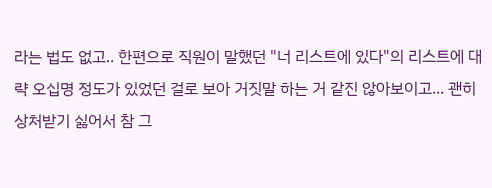라는 법도 없고.. 한편으로 직원이 말했던 "너 리스트에 있다"의 리스트에 대략 오십명 정도가 있었던 걸로 보아 거짓말 하는 거 같진 않아보이고... 괜히 상처받기 싫어서 참 그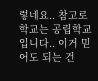렇네요.. 참고로 학교는 공립학교 입니다.. 이거 믿어도 되는 건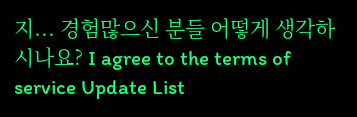지... 경험많으신 분들 어떻게 생각하시나요? I agree to the terms of service Update List